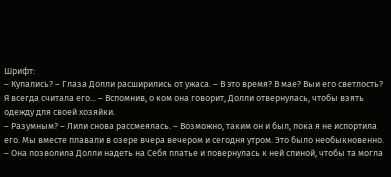Шрифт:
– Купались? – Глаза Долли расширились от ужаса. – В это время? В мае? Выи его светлость? Я всегда считала его... – Вспомнив, о ком она говорит, Долли отвернулась, чтобы взять одежду для своей хозяйки.
– Разумным? – Лили снова рассмеялась. – Возможно, таким он и был, пока я не испортила его. Мы вместе плавали в озере вчера вечером и сегодня утром. Это было необыкновенно. – Она позволила Долли надеть на Себя платье и повернулась к ней спиной, чтобы та могла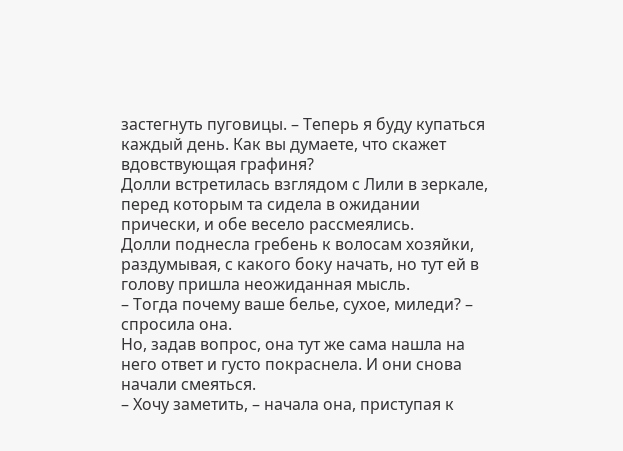застегнуть пуговицы. – Теперь я буду купаться каждый день. Как вы думаете, что скажет вдовствующая графиня?
Долли встретилась взглядом с Лили в зеркале, перед которым та сидела в ожидании прически, и обе весело рассмеялись.
Долли поднесла гребень к волосам хозяйки, раздумывая, с какого боку начать, но тут ей в голову пришла неожиданная мысль.
– Тогда почему ваше белье, сухое, миледи? – спросила она.
Но, задав вопрос, она тут же сама нашла на него ответ и густо покраснела. И они снова начали смеяться.
– Хочу заметить, – начала она, приступая к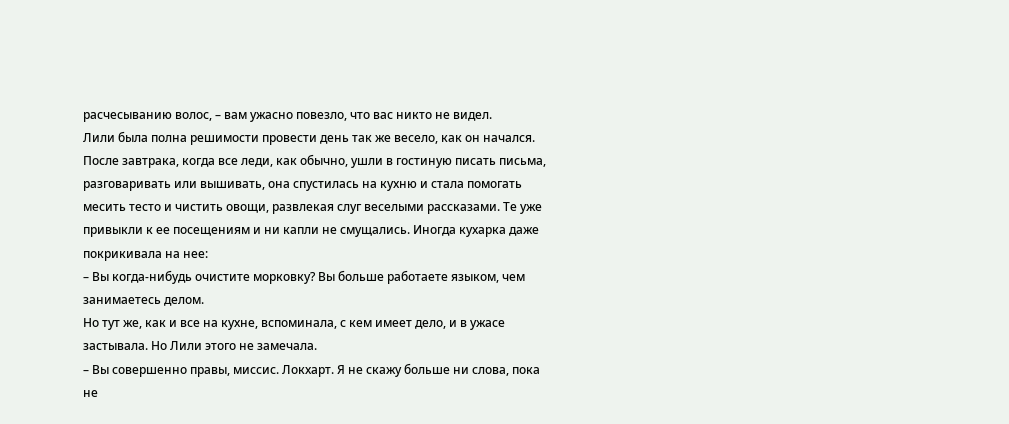расчесыванию волос, – вам ужасно повезло, что вас никто не видел.
Лили была полна решимости провести день так же весело, как он начался. После завтрака, когда все леди, как обычно, ушли в гостиную писать письма, разговаривать или вышивать, она спустилась на кухню и стала помогать месить тесто и чистить овощи, развлекая слуг веселыми рассказами. Те уже привыкли к ее посещениям и ни капли не смущались. Иногда кухарка даже покрикивала на нее:
– Вы когда-нибудь очистите морковку? Вы больше работаете языком, чем занимаетесь делом.
Но тут же, как и все на кухне, вспоминала, с кем имеет дело, и в ужасе застывала. Но Лили этого не замечала.
– Вы совершенно правы, миссис. Локхарт. Я не скажу больше ни слова, пока не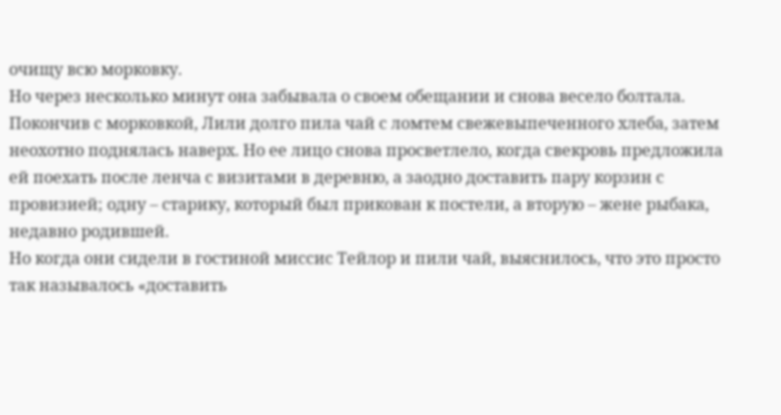очищу всю морковку.
Но через несколько минут она забывала о своем обещании и снова весело болтала.
Покончив с морковкой, Лили долго пила чай с ломтем свежевыпеченного хлеба, затем неохотно поднялась наверх. Но ее лицо снова просветлело, когда свекровь предложила ей поехать после ленча с визитами в деревню, а заодно доставить пару корзин с провизией; одну – старику, который был прикован к постели, а вторую – жене рыбака, недавно родившей.
Но когда они сидели в гостиной миссис Тейлор и пили чай, выяснилось, что это просто так называлось «доставить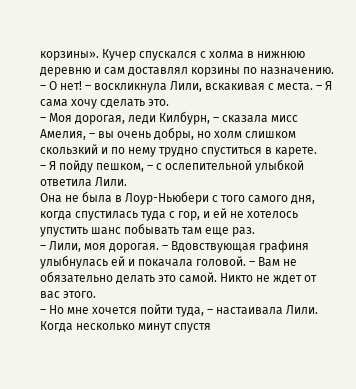корзины». Кучер спускался с холма в нижнюю деревню и сам доставлял корзины по назначению.
– О нет! – воскликнула Лили, вскакивая с места. – Я сама хочу сделать это.
– Моя дорогая, леди Килбурн, – сказала мисс Амелия, – вы очень добры, но холм слишком скользкий и по нему трудно спуститься в карете.
– Я пойду пешком, – с ослепительной улыбкой ответила Лили.
Она не была в Лоур-Ньюбери с того самого дня, когда спустилась туда с гор, и ей не хотелось упустить шанс побывать там еще раз.
– Лили, моя дорогая. – Вдовствующая графиня улыбнулась ей и покачала головой. – Вам не обязательно делать это самой. Никто не ждет от вас этого.
– Но мне хочется пойти туда, – настаивала Лили.
Когда несколько минут спустя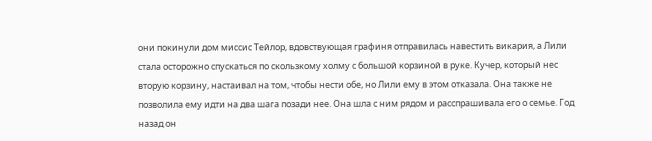они покинули дом миссис Тейлор, вдовствующая графиня отправилась навестить викария, а Лили стала осторожно спускаться по скользкому холму с большой корзиной в руке. Кучер, который нес вторую корзину, настаивал на том, чтобы нести обе, но Лили ему в этом отказала. Она также не позволила ему идти на два шага позади нее. Она шла с ним рядом и расспрашивала его о семье. Год назад он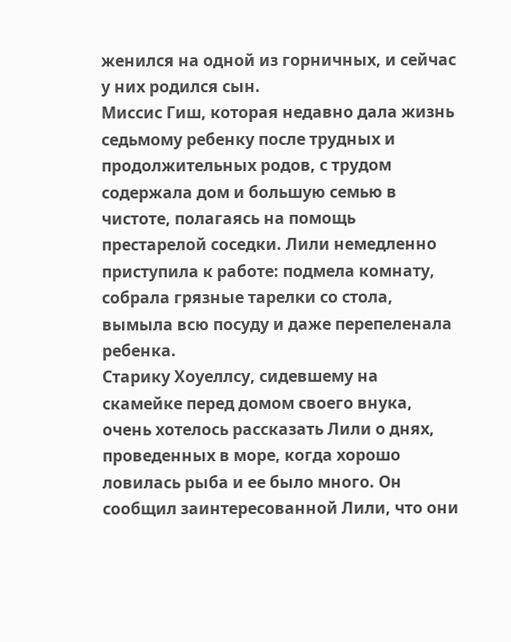женился на одной из горничных, и сейчас у них родился сын.
Миссис Гиш, которая недавно дала жизнь седьмому ребенку после трудных и продолжительных родов, с трудом содержала дом и большую семью в чистоте, полагаясь на помощь престарелой соседки. Лили немедленно приступила к работе: подмела комнату, собрала грязные тарелки со стола, вымыла всю посуду и даже перепеленала ребенка.
Старику Хоуеллсу, сидевшему на скамейке перед домом своего внука, очень хотелось рассказать Лили о днях, проведенных в море, когда хорошо ловилась рыба и ее было много. Он сообщил заинтересованной Лили, что они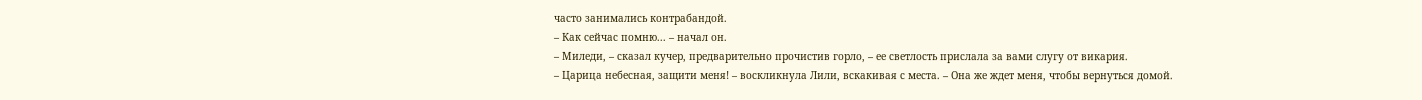часто занимались контрабандой.
– Как сейчас помню... – начал он.
– Миледи, – сказал кучер, предварительно прочистив горло, – ее светлость прислала за вами слугу от викария.
– Царица небесная, защити меня! – воскликнула Лили, вскакивая с места. – Она же ждет меня, чтобы вернуться домой.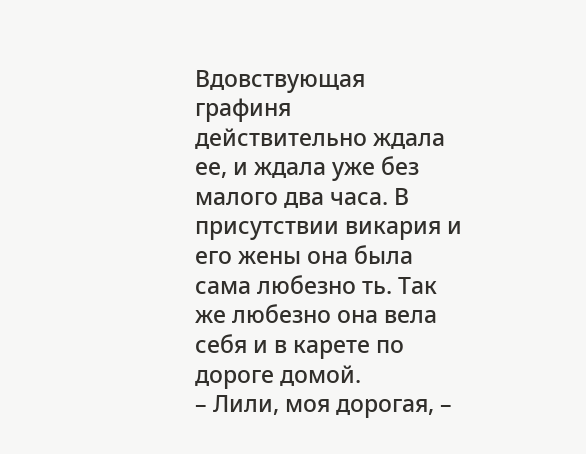Вдовствующая графиня действительно ждала ее, и ждала уже без малого два часа. В присутствии викария и его жены она была сама любезно ть. Так же любезно она вела себя и в карете по дороге домой.
– Лили, моя дорогая, –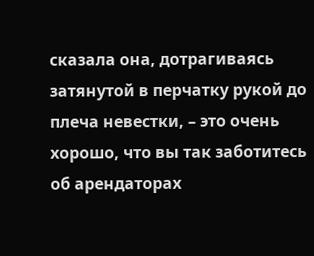сказала она, дотрагиваясь затянутой в перчатку рукой до плеча невестки, – это очень хорошо, что вы так заботитесь об арендаторах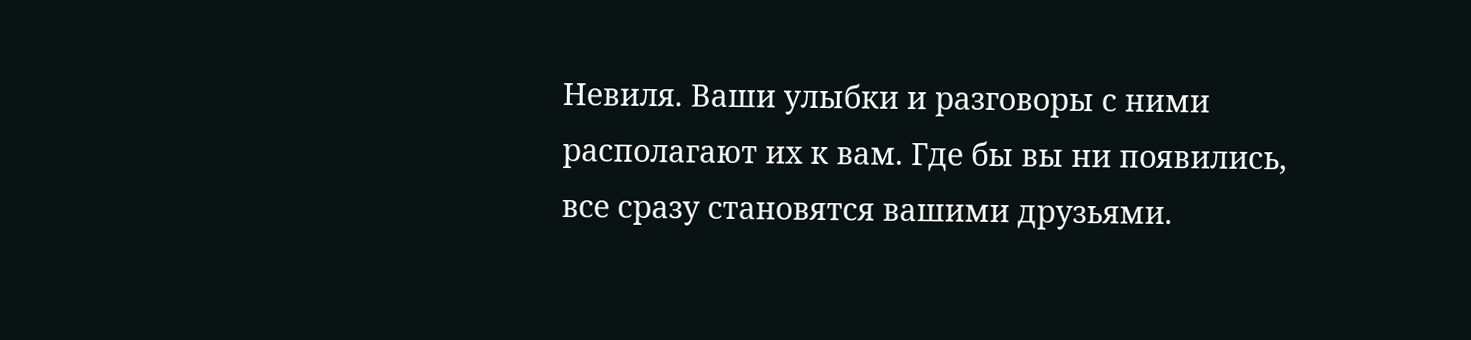Невиля. Ваши улыбки и разговоры с ними располагают их к вам. Где бы вы ни появились, все сразу становятся вашими друзьями.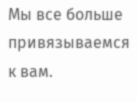Мы все больше привязываемся к вам.